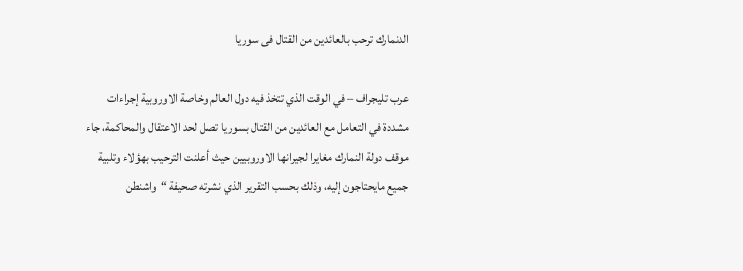الدنمارك ترحب بالعائدين من القتال فى سوريا

عرب تليجراف – في الوقت الذي تتخذ فيه دول العالم وخاصة الاوروبية إجراءات مشددة في التعامل مع العائدين من القتال بسوريا تصل لحد الاعتقال والمحاكمة، جاء موقف دولة النمارك مغايرا لجيرانها الاوروبيين حيث أعلنت الترحيب بهؤلاء وتلبية جميع مايحتاجون إليه، وذلك بحسب التقرير الذي نشرته صحيفة “واشنطن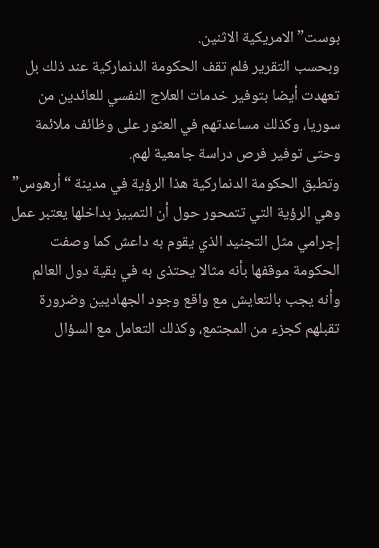بوست” الامريكية الاثنين.
وبحسب التقرير فلم تقف الحكومة الدنماركية عند ذلك بل تعهدت أيضا بتوفير خدمات العلاج النفسي للعائدين من سوريا، وكذلك مساعدتهم في العثور على وظائف ملائمة وحتى توفير فرص دراسة جامعية لهم.
وتطبق الحكومة الدنماركية هذا الرؤية في مدينة “أرهوس” وهي الرؤية التي تتمحور حول أن التمييز بداخلها يعتبر عمل إجرامي مثل التجنيد الذي يقوم به داعش كما وصفت الحكومة موقفها بأنه مثالا يحتذى به في بقية دول العالم وأنه يجب بالتعايش مع واقع وجود الجهاديين وضرورة تقبلهم كجزء من المجتمع، وكذلك التعامل مع السؤال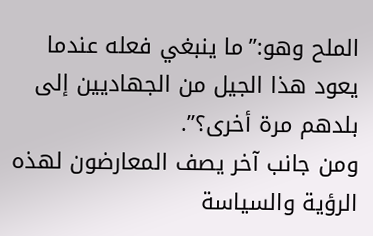الملح وهو:”ما ينبغي فعله عندما يعود هذا الجيل من الجهاديين إلى بلدهم مرة أخرى؟”.
ومن جانب آخر يصف المعارضون لهذه الرؤية والسياسة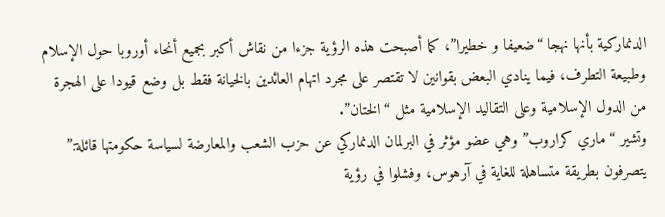الدنماركية بأنها نهجا “ضعيفا و خطيرا”، كما أصبحت هذه الرؤية جزءا من نقاش أكبر بجميع أنحاء أوروبا حول الإسلام وطبيعة التطرف، فيما ينادي البعض بقوانين لا تقتصر على مجرد اتهام العائدين بالخيانة فقط بل وضع قيودا على الهجرة من الدول الإسلامية وعلى التقاليد الإسلامية مثل “الختان”.
وتشير “ماري كراروب” وهي عضو مؤثر في البرلمان الدنماركي عن حزب الشعب والمعارضة لسياسة حكومتها قائلة:” يتصرفون بطريقة متساهلة للغاية في آرهوس، وفشلوا في رؤية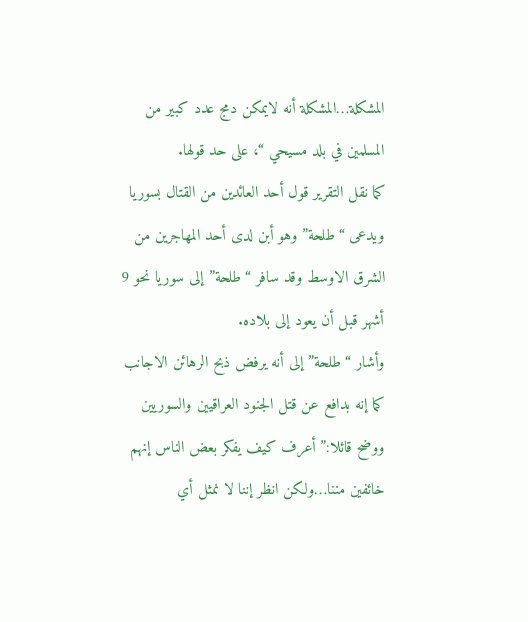المشكلة…المشكلة أنه لايمكن دمج عدد كبير من المسلمين في بلد مسيحي “، على حد قولها.
كما نقل التقرير قول أحد العائدين من القتال بسوريا ويدعى “طلحة” وهو أبن لدى أحد المهاجرين من الشرق الاوسط وقد سافر “طلحة” إلى سوريا نحو 9 أشهر قبل أن يعود إلى بلاده.
وأشار “طلحة” إلى أنه يرفض ذبح الرهائن الاجانب كما إنه بدافع عن قتل الجنود العراقيين والسوريين ووضح قائلا:”أعرف كيف يفكر بعض الناس إنهم خائفين مننا…ولكن انظر إننا لا نمثل أي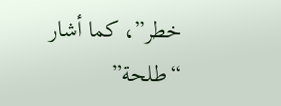خطر”، كما أشار “طلحة”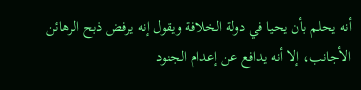أنه يحلم بأن يحيا في دولة الخلافة ويقول إنه يرفض ذبح الرهائن الأجانب، إلا أنه يدافع عن إعدام الجنود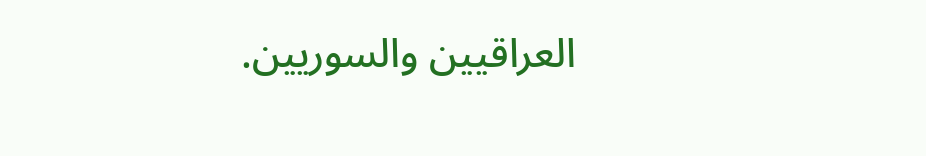العراقيين والسوريين.